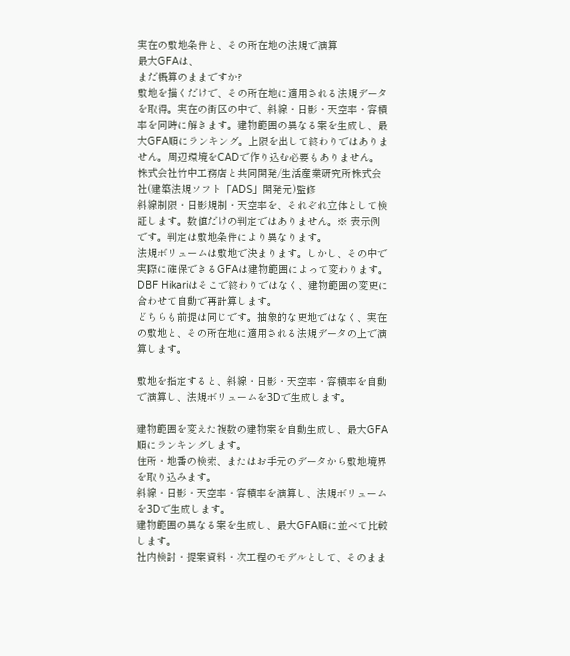実在の敷地条件と、その所在地の法規で演算
最大GFAは、
まだ概算のままですか?
敷地を描くだけで、その所在地に適用される法規データを取得。実在の街区の中で、斜線・日影・天空率・容積率を同時に解きます。建物範囲の異なる案を生成し、最大GFA順にランキング。上限を出して終わりではありません。周辺環境をCADで作り込む必要もありません。
株式会社竹中工務店と共同開発/生活産業研究所株式会社(建築法規ソフト「ADS」開発元)監修
斜線制限・日影規制・天空率を、それぞれ立体として検証します。数値だけの判定ではありません。※ 表示例です。判定は敷地条件により異なります。
法規ボリュームは敷地で決まります。しかし、その中で実際に確保できるGFAは建物範囲によって変わります。DBF Hikariはそこで終わりではなく、建物範囲の変更に合わせて自動で再計算します。
どちらも前提は同じです。抽象的な更地ではなく、実在の敷地と、その所在地に適用される法規データの上で演算します。

敷地を指定すると、斜線・日影・天空率・容積率を自動で演算し、法規ボリュームを3Dで生成します。

建物範囲を変えた複数の建物案を自動生成し、最大GFA順にランキングします。
住所・地番の検索、またはお手元のデータから敷地境界を取り込みます。
斜線・日影・天空率・容積率を演算し、法規ボリュームを3Dで生成します。
建物範囲の異なる案を生成し、最大GFA順に並べて比較します。
社内検討・提案資料・次工程のモデルとして、そのまま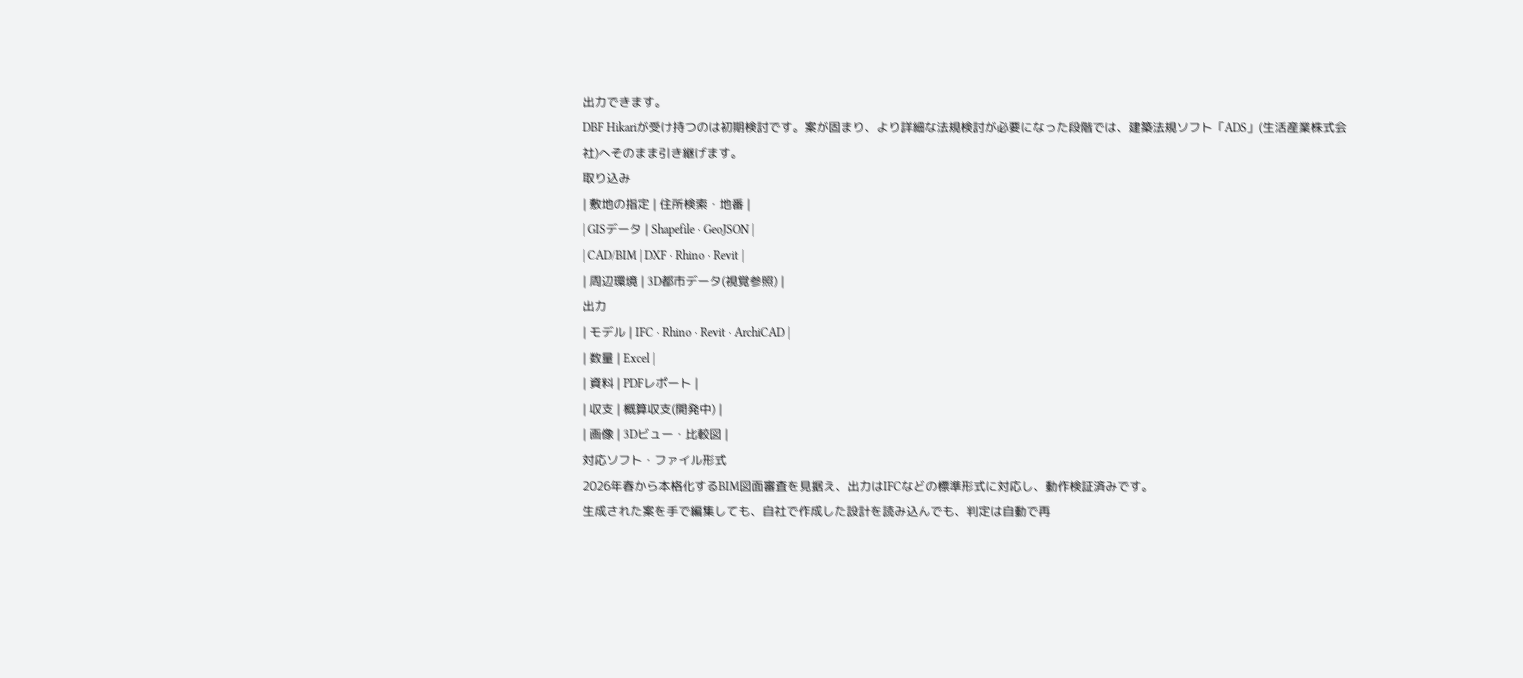出力できます。
DBF Hikariが受け持つのは初期検討です。案が固まり、より詳細な法規検討が必要になった段階では、建築法規ソフト「ADS」(生活産業株式会社)へそのまま引き継げます。
取り込み
| 敷地の指定 | 住所検索・地番 |
| GISデータ | Shapefile · GeoJSON |
| CAD/BIM | DXF · Rhino · Revit |
| 周辺環境 | 3D都市データ(視覚参照) |
出力
| モデル | IFC · Rhino · Revit · ArchiCAD |
| 数量 | Excel |
| 資料 | PDFレポート |
| 収支 | 概算収支(開発中) |
| 画像 | 3Dビュー・比較図 |
対応ソフト・ファイル形式
2026年春から本格化するBIM図面審査を見据え、出力はIFCなどの標準形式に対応し、動作検証済みです。
生成された案を手で編集しても、自社で作成した設計を読み込んでも、判定は自動で再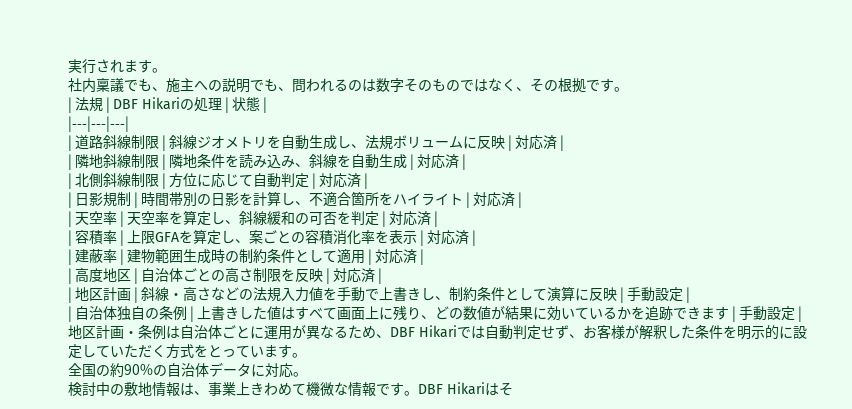実行されます。
社内稟議でも、施主への説明でも、問われるのは数字そのものではなく、その根拠です。
| 法規 | DBF Hikariの処理 | 状態 |
|---|---|---|
| 道路斜線制限 | 斜線ジオメトリを自動生成し、法規ボリュームに反映 | 対応済 |
| 隣地斜線制限 | 隣地条件を読み込み、斜線を自動生成 | 対応済 |
| 北側斜線制限 | 方位に応じて自動判定 | 対応済 |
| 日影規制 | 時間帯別の日影を計算し、不適合箇所をハイライト | 対応済 |
| 天空率 | 天空率を算定し、斜線緩和の可否を判定 | 対応済 |
| 容積率 | 上限GFAを算定し、案ごとの容積消化率を表示 | 対応済 |
| 建蔽率 | 建物範囲生成時の制約条件として適用 | 対応済 |
| 高度地区 | 自治体ごとの高さ制限を反映 | 対応済 |
| 地区計画 | 斜線・高さなどの法規入力値を手動で上書きし、制約条件として演算に反映 | 手動設定 |
| 自治体独自の条例 | 上書きした値はすべて画面上に残り、どの数値が結果に効いているかを追跡できます | 手動設定 |
地区計画・条例は自治体ごとに運用が異なるため、DBF Hikariでは自動判定せず、お客様が解釈した条件を明示的に設定していただく方式をとっています。
全国の約90%の自治体データに対応。
検討中の敷地情報は、事業上きわめて機微な情報です。DBF Hikariはそ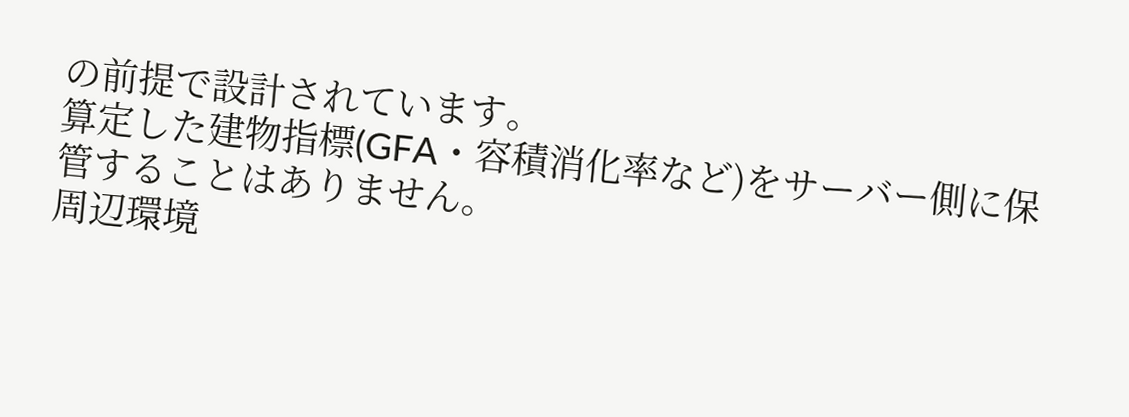の前提で設計されています。
算定した建物指標(GFA・容積消化率など)をサーバー側に保管することはありません。
周辺環境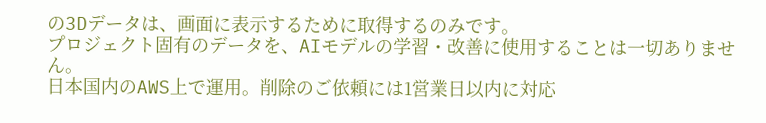の3Dデータは、画面に表示するために取得するのみです。
プロジェクト固有のデータを、AIモデルの学習・改善に使用することは一切ありません。
日本国内のAWS上で運用。削除のご依頼には1営業日以内に対応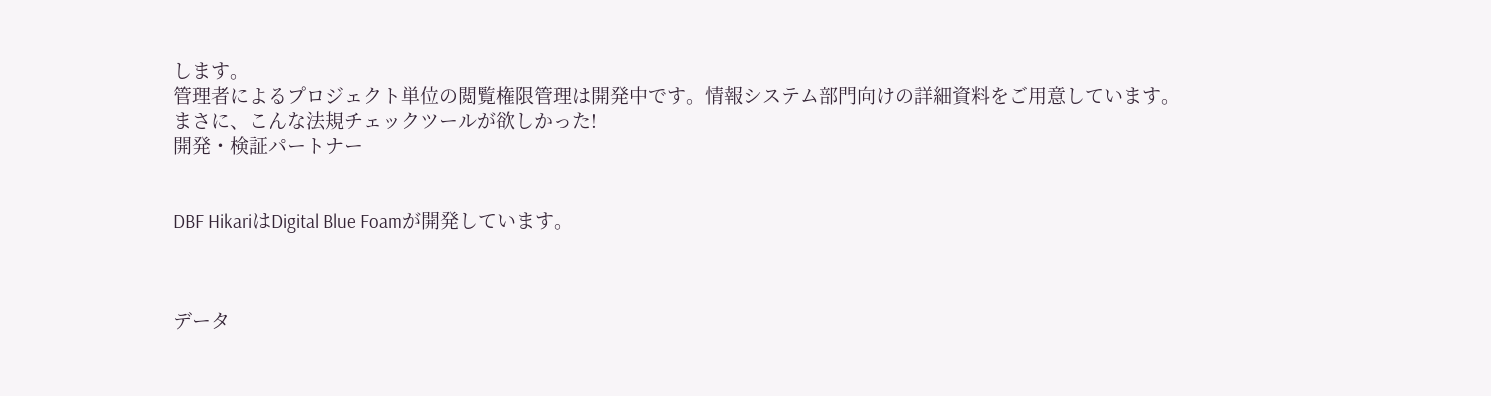します。
管理者によるプロジェクト単位の閲覧権限管理は開発中です。情報システム部門向けの詳細資料をご用意しています。
まさに、こんな法規チェックツールが欲しかった!
開発・検証パートナー


DBF HikariはDigital Blue Foamが開発しています。



データ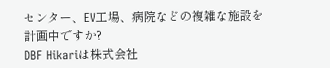センター、EV工場、病院などの複雑な施設を計画中ですか?
DBF Hikariは株式会社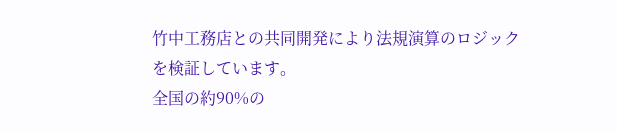竹中工務店との共同開発により法規演算のロジックを検証しています。
全国の約90%の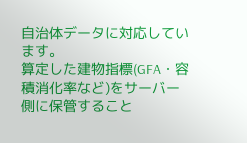自治体データに対応しています。
算定した建物指標(GFA・容積消化率など)をサーバー側に保管すること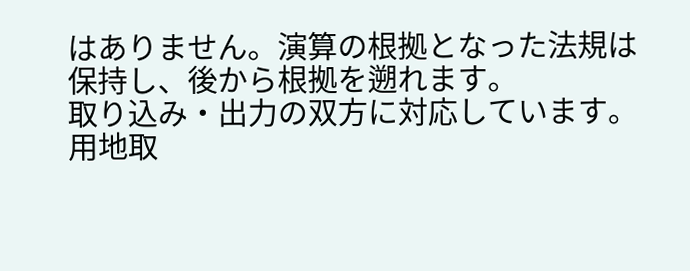はありません。演算の根拠となった法規は保持し、後から根拠を遡れます。
取り込み・出力の双方に対応しています。
用地取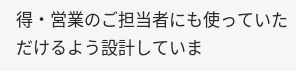得・営業のご担当者にも使っていただけるよう設計していま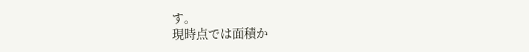す。
現時点では面積か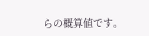らの概算値です。